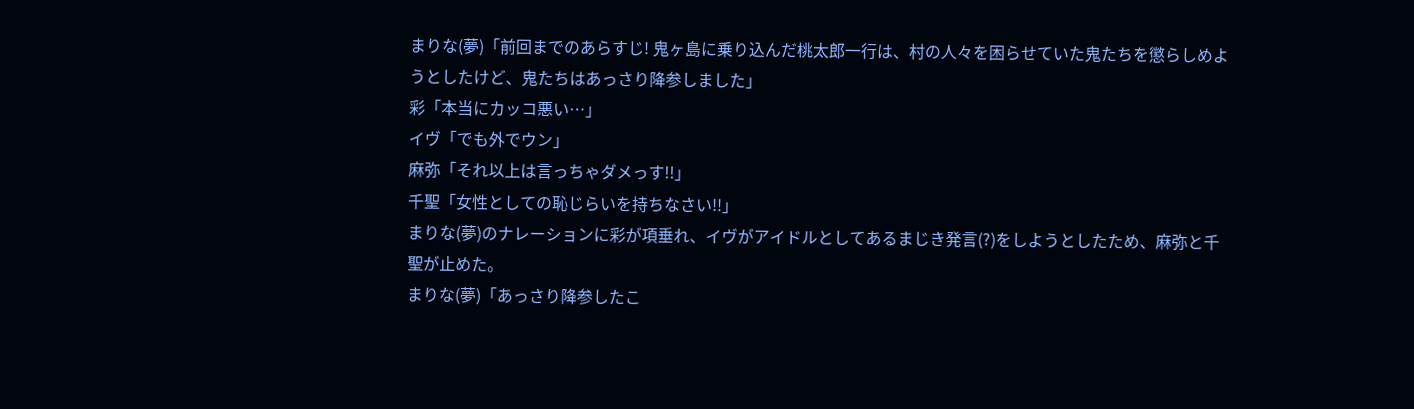まりな(夢)「前回までのあらすじ! 鬼ヶ島に乗り込んだ桃太郎一行は、村の人々を困らせていた鬼たちを懲らしめようとしたけど、鬼たちはあっさり降参しました」
彩「本当にカッコ悪い…」
イヴ「でも外でウン」
麻弥「それ以上は言っちゃダメっす!!」
千聖「女性としての恥じらいを持ちなさい!!」
まりな(夢)のナレーションに彩が項垂れ、イヴがアイドルとしてあるまじき発言(?)をしようとしたため、麻弥と千聖が止めた。
まりな(夢)「あっさり降参したこ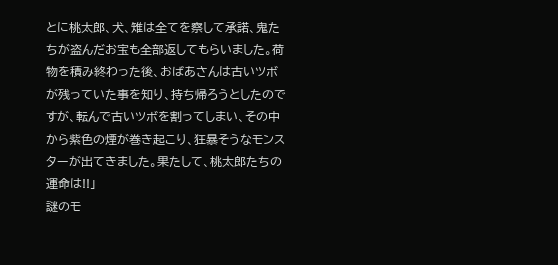とに桃太郎、犬、雉は全てを察して承諾、鬼たちが盗んだお宝も全部返してもらいました。荷物を積み終わった後、おばあさんは古いツボが残っていた事を知り、持ち帰ろうとしたのですが、転んで古いツボを割ってしまい、その中から紫色の煙が巻き起こり、狂暴そうなモンスターが出てきました。果たして、桃太郎たちの運命は!!」
謎のモ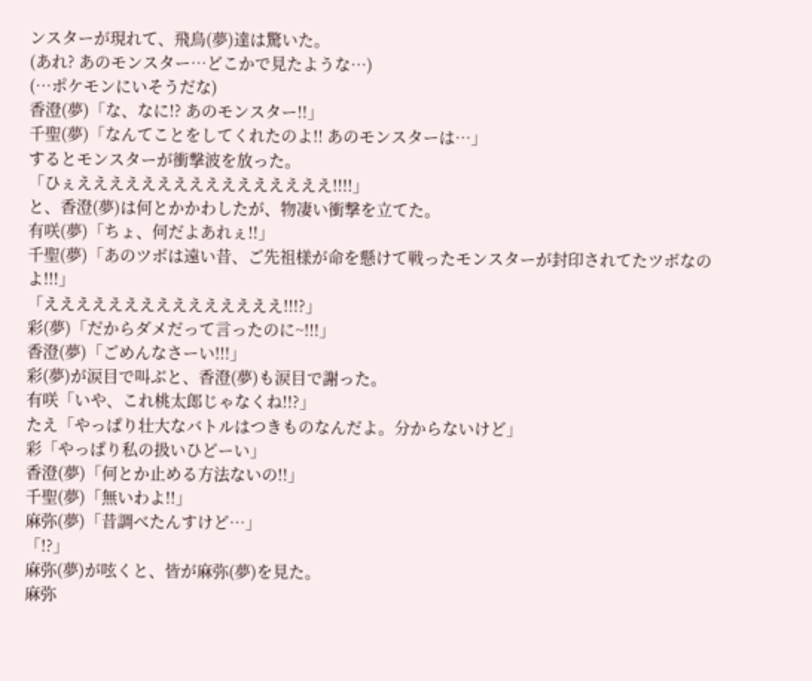ンスターが現れて、飛鳥(夢)達は驚いた。
(あれ? あのモンスター…どこかで見たような…)
(…ポケモンにいそうだな)
香澄(夢)「な、なに!? あのモンスター!!」
千聖(夢)「なんてことをしてくれたのよ!! あのモンスターは…」
するとモンスターが衝撃波を放った。
「ひぇええええええええええええええええ!!!!」
と、香澄(夢)は何とかかわしたが、物凄い衝撃を立てた。
有咲(夢)「ちょ、何だよあれぇ!!」
千聖(夢)「あのツボは遠い昔、ご先祖様が命を懸けて戦ったモンスターが封印されてたツボなのよ!!!」
「えええええええええええええええ!!!?」
彩(夢)「だからダメだって言ったのに~!!!」
香澄(夢)「ごめんなさーい!!!」
彩(夢)が涙目で叫ぶと、香澄(夢)も涙目で謝った。
有咲「いや、これ桃太郎じゃなくね!!?」
たえ「やっぱり壮大なバトルはつきものなんだよ。分からないけど」
彩「やっぱり私の扱いひどーい」
香澄(夢)「何とか止める方法ないの!!」
千聖(夢)「無いわよ!!」
麻弥(夢)「昔調べたんすけど…」
「!?」
麻弥(夢)が呟くと、皆が麻弥(夢)を見た。
麻弥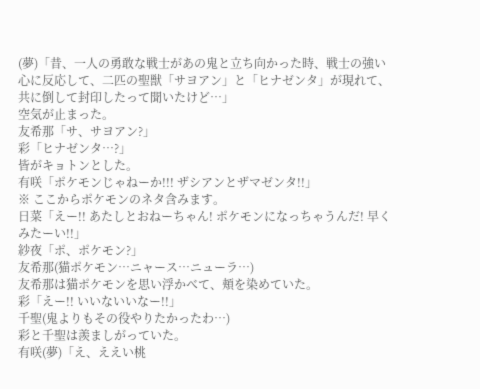(夢)「昔、一人の勇敢な戦士があの鬼と立ち向かった時、戦士の強い心に反応して、二匹の聖獣「サヨアン」と「ヒナゼンタ」が現れて、共に倒して封印したって聞いたけど…」
空気が止まった。
友希那「サ、サヨアン?」
彩「ヒナゼンタ…?」
皆がキョトンとした。
有咲「ポケモンじゃねーか!!! ザシアンとザマゼンタ!!」
※ ここからポケモンのネタ含みます。
日菜「えー!! あたしとおねーちゃん! ポケモンになっちゃうんだ! 早くみたーい!!」
紗夜「ポ、ポケモン?」
友希那(猫ポケモン…ニャース…ニューラ…)
友希那は猫ポケモンを思い浮かべて、頬を染めていた。
彩「えー!! いいないいなー!!」
千聖(鬼よりもその役やりたかったわ…)
彩と千聖は羨ましがっていた。
有咲(夢)「え、ええい桃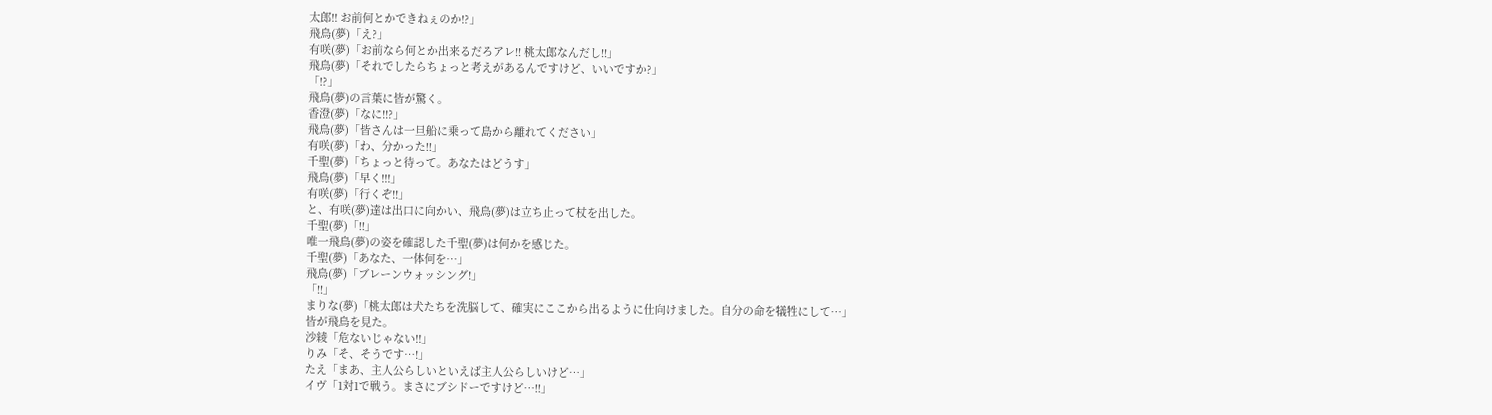太郎!! お前何とかできねぇのか!?」
飛鳥(夢)「え?」
有咲(夢)「お前なら何とか出来るだろアレ!! 桃太郎なんだし!!」
飛鳥(夢)「それでしたらちょっと考えがあるんですけど、いいですか?」
「!?」
飛鳥(夢)の言葉に皆が驚く。
香澄(夢)「なに!!?」
飛鳥(夢)「皆さんは一旦船に乗って島から離れてください」
有咲(夢)「わ、分かった!!」
千聖(夢)「ちょっと待って。あなたはどうす」
飛鳥(夢)「早く!!!」
有咲(夢)「行くぞ!!」
と、有咲(夢)達は出口に向かい、飛鳥(夢)は立ち止って杖を出した。
千聖(夢)「!!」
唯一飛鳥(夢)の姿を確認した千聖(夢)は何かを感じた。
千聖(夢)「あなた、一体何を…」
飛鳥(夢)「ブレーンウォッシング!」
「!!」
まりな(夢)「桃太郎は犬たちを洗脳して、確実にここから出るように仕向けました。自分の命を犠牲にして…」
皆が飛鳥を見た。
沙綾「危ないじゃない!!」
りみ「そ、そうです…!」
たえ「まあ、主人公らしいといえば主人公らしいけど…」
イヴ「1対1で戦う。まさにブシドーですけど…!!」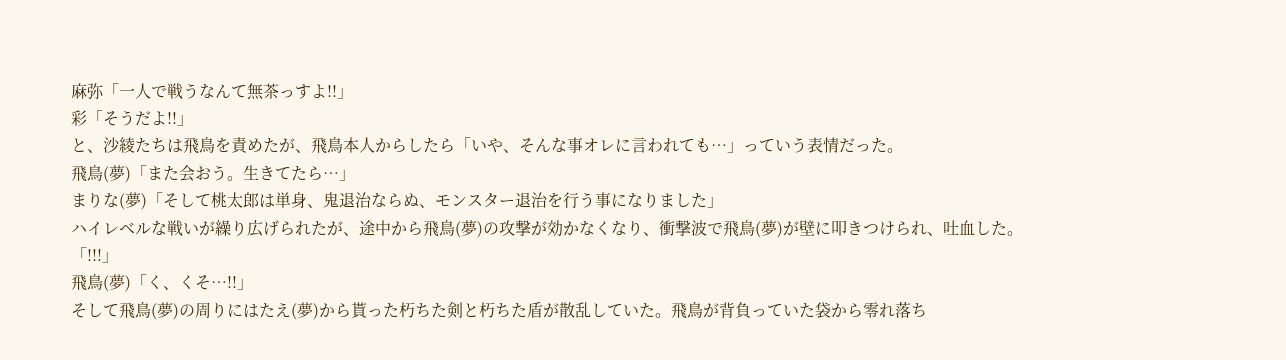麻弥「一人で戦うなんて無茶っすよ!!」
彩「そうだよ!!」
と、沙綾たちは飛鳥を責めたが、飛鳥本人からしたら「いや、そんな事オレに言われても…」っていう表情だった。
飛鳥(夢)「また会おう。生きてたら…」
まりな(夢)「そして桃太郎は単身、鬼退治ならぬ、モンスター退治を行う事になりました」
ハイレベルな戦いが繰り広げられたが、途中から飛鳥(夢)の攻撃が効かなくなり、衝撃波で飛鳥(夢)が壁に叩きつけられ、吐血した。
「!!!」
飛鳥(夢)「く、くそ…!!」
そして飛鳥(夢)の周りにはたえ(夢)から貰った朽ちた剣と朽ちた盾が散乱していた。飛鳥が背負っていた袋から零れ落ち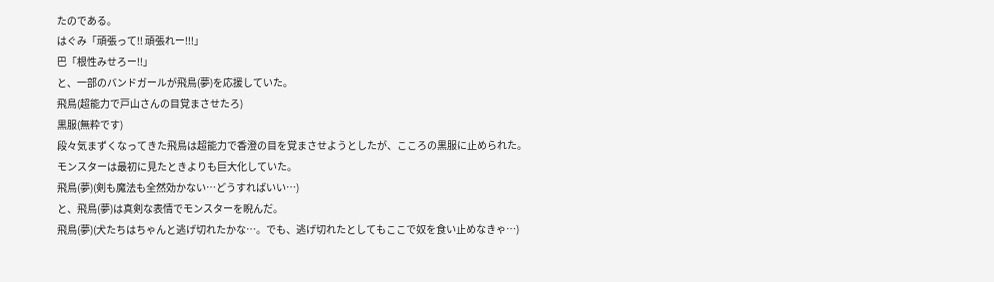たのである。
はぐみ「頑張って!! 頑張れー!!!」
巴「根性みせろー!!」
と、一部のバンドガールが飛鳥(夢)を応援していた。
飛鳥(超能力で戸山さんの目覚まさせたろ)
黒服(無粋です)
段々気まずくなってきた飛鳥は超能力で香澄の目を覚まさせようとしたが、こころの黒服に止められた。
モンスターは最初に見たときよりも巨大化していた。
飛鳥(夢)(剣も魔法も全然効かない…どうすればいい…)
と、飛鳥(夢)は真剣な表情でモンスターを睨んだ。
飛鳥(夢)(犬たちはちゃんと逃げ切れたかな…。でも、逃げ切れたとしてもここで奴を食い止めなきゃ…)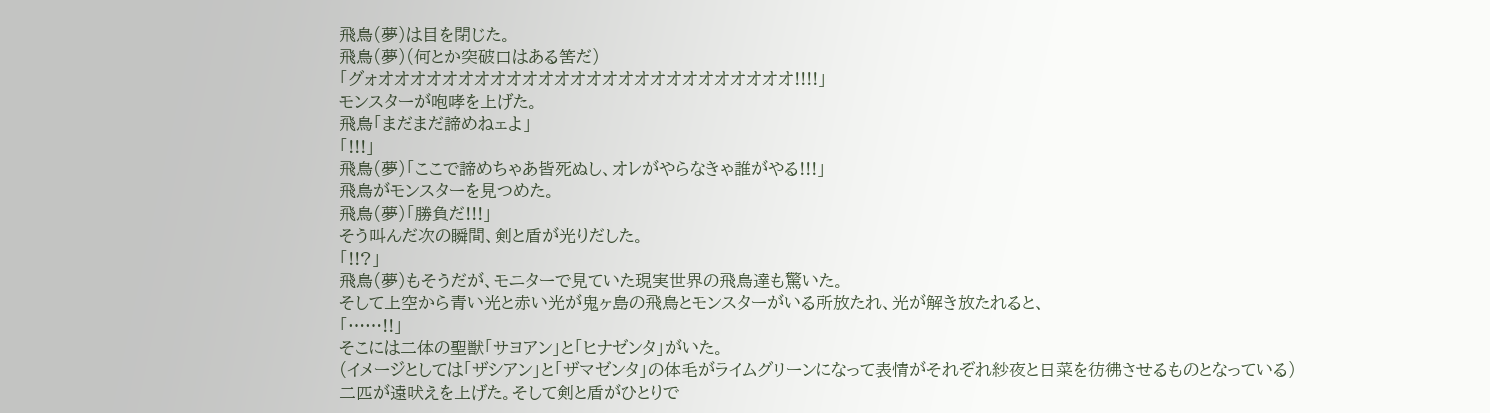飛鳥(夢)は目を閉じた。
飛鳥(夢)(何とか突破口はある筈だ)
「グォオオオオオオオオオオオオオオオオオオオオオオオオオオ!!!!」
モンスターが咆哮を上げた。
飛鳥「まだまだ諦めねェよ」
「!!!」
飛鳥(夢)「ここで諦めちゃあ皆死ぬし、オレがやらなきゃ誰がやる!!!」
飛鳥がモンスターを見つめた。
飛鳥(夢)「勝負だ!!!」
そう叫んだ次の瞬間、剣と盾が光りだした。
「!!?」
飛鳥(夢)もそうだが、モニターで見ていた現実世界の飛鳥達も驚いた。
そして上空から青い光と赤い光が鬼ヶ島の飛鳥とモンスターがいる所放たれ、光が解き放たれると、
「……!!」
そこには二体の聖獣「サヨアン」と「ヒナゼンタ」がいた。
(イメージとしては「ザシアン」と「ザマゼンタ」の体毛がライムグリーンになって表情がそれぞれ紗夜と日菜を彷彿させるものとなっている)
二匹が遠吠えを上げた。そして剣と盾がひとりで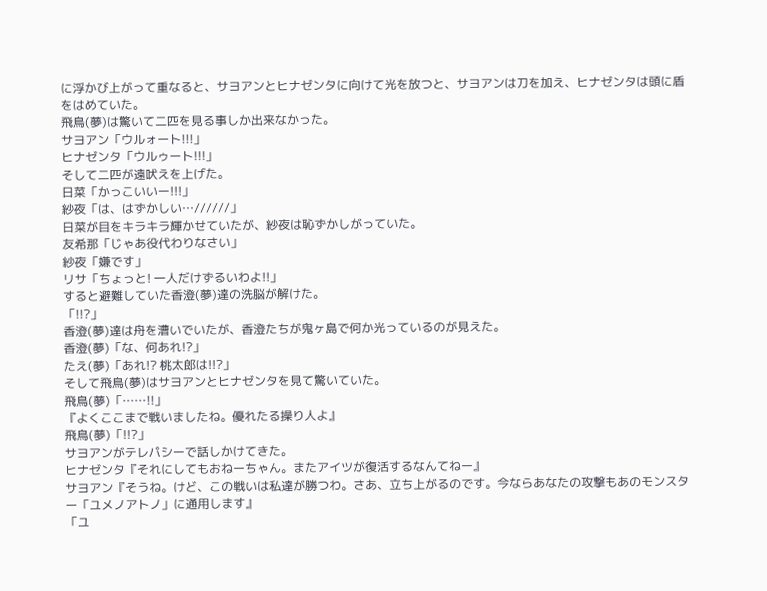に浮かび上がって重なると、サヨアンとヒナゼンタに向けて光を放つと、サヨアンは刀を加え、ヒナゼンタは頭に盾をはめていた。
飛鳥(夢)は驚いて二匹を見る事しか出来なかった。
サヨアン「ウルォート!!!」
ヒナゼンタ「ウルゥート!!!」
そして二匹が遠吠えを上げた。
日菜「かっこいいー!!!」
紗夜「は、はずかしい…//////」
日菜が目をキラキラ輝かせていたが、紗夜は恥ずかしがっていた。
友希那「じゃあ役代わりなさい」
紗夜「嫌です」
リサ「ちょっと! 一人だけずるいわよ!!」
すると避難していた香澄(夢)達の洗脳が解けた。
「!!?」
香澄(夢)達は舟を漕いでいたが、香澄たちが鬼ヶ島で何か光っているのが見えた。
香澄(夢)「な、何あれ!?」
たえ(夢)「あれ!? 桃太郎は!!?」
そして飛鳥(夢)はサヨアンとヒナゼンタを見て驚いていた。
飛鳥(夢)「……!!」
『よくここまで戦いましたね。優れたる操り人よ』
飛鳥(夢)「!!?」
サヨアンがテレパシーで話しかけてきた。
ヒナゼンタ『それにしてもおねーちゃん。またアイツが復活するなんてねー』
サヨアン『そうね。けど、この戦いは私達が勝つわ。さあ、立ち上がるのです。今ならあなたの攻撃もあのモンスター「ユメノアトノ」に通用します』
「ユ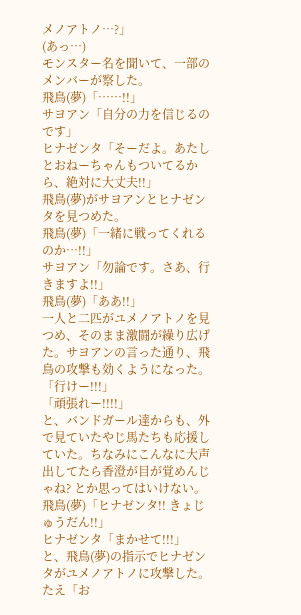メノアトノ…?」
(あっ…)
モンスター名を聞いて、一部のメンバーが察した。
飛鳥(夢)「……!!」
サヨアン「自分の力を信じるのです」
ヒナゼンタ「そーだよ。あたしとおねーちゃんもついてるから、絶対に大丈夫!!」
飛鳥(夢)がサヨアンとヒナゼンタを見つめた。
飛鳥(夢)「一緒に戦ってくれるのか…!!」
サヨアン「勿論です。さあ、行きますよ!!」
飛鳥(夢)「ああ!!」
一人と二匹がユメノアトノを見つめ、そのまま激闘が繰り広げた。サヨアンの言った通り、飛鳥の攻撃も効くようになった。
「行けー!!!」
「頑張れー!!!!」
と、バンドガール達からも、外で見ていたやじ馬たちも応援していた。ちなみにこんなに大声出してたら香澄が目が覚めんじゃね? とか思ってはいけない。
飛鳥(夢)「ヒナゼンタ!! きょじゅうだん!!」
ヒナゼンタ「まかせて!!!」
と、飛鳥(夢)の指示でヒナゼンタがユメノアトノに攻撃した。
たえ「お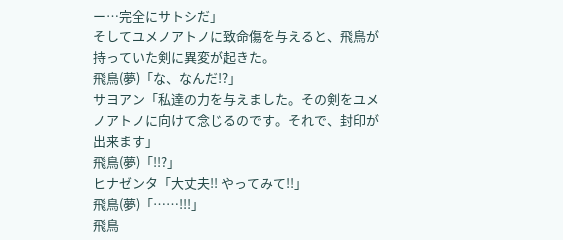ー…完全にサトシだ」
そしてユメノアトノに致命傷を与えると、飛鳥が持っていた剣に異変が起きた。
飛鳥(夢)「な、なんだ!?」
サヨアン「私達の力を与えました。その剣をユメノアトノに向けて念じるのです。それで、封印が出来ます」
飛鳥(夢)「!!?」
ヒナゼンタ「大丈夫!! やってみて!!」
飛鳥(夢)「……!!!」
飛鳥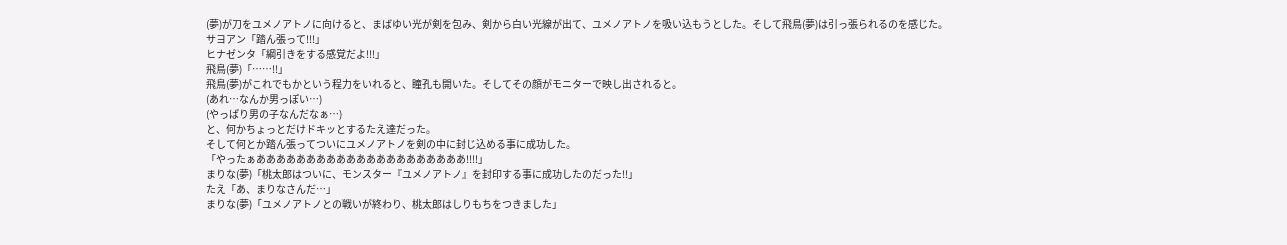(夢)が刀をユメノアトノに向けると、まばゆい光が剣を包み、剣から白い光線が出て、ユメノアトノを吸い込もうとした。そして飛鳥(夢)は引っ張られるのを感じた。
サヨアン「踏ん張って!!!」
ヒナゼンタ「綱引きをする感覚だよ!!!」
飛鳥(夢)「……!!」
飛鳥(夢)がこれでもかという程力をいれると、瞳孔も開いた。そしてその顔がモニターで映し出されると。
(あれ…なんか男っぽい…)
(やっぱり男の子なんだなぁ…)
と、何かちょっとだけドキッとするたえ達だった。
そして何とか踏ん張ってついにユメノアトノを剣の中に封じ込める事に成功した。
「やったぁあああああああああああああああああああああ!!!!」
まりな(夢)「桃太郎はついに、モンスター『ユメノアトノ』を封印する事に成功したのだった!!」
たえ「あ、まりなさんだ…」
まりな(夢)「ユメノアトノとの戦いが終わり、桃太郎はしりもちをつきました」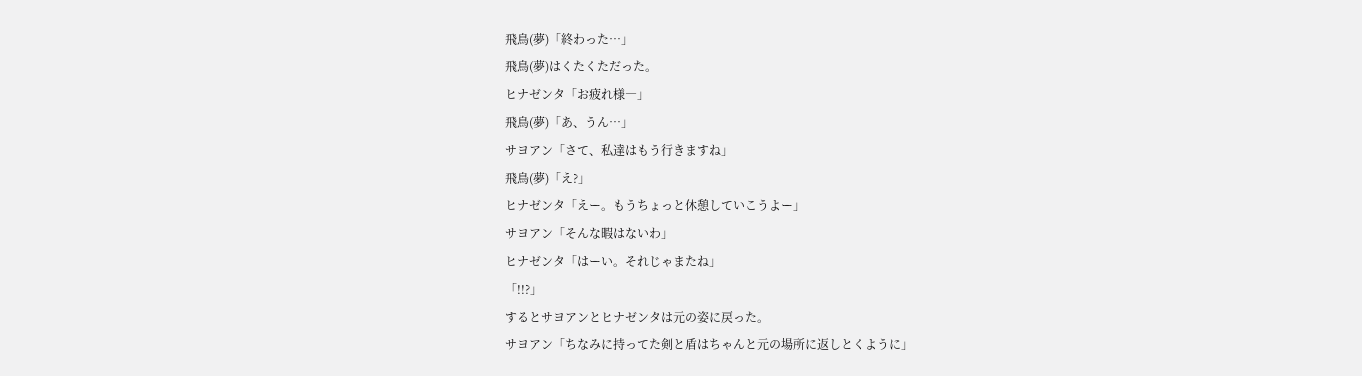飛鳥(夢)「終わった…」
飛鳥(夢)はくたくただった。
ヒナゼンタ「お疲れ様―」
飛鳥(夢)「あ、うん…」
サヨアン「さて、私達はもう行きますね」
飛鳥(夢)「え?」
ヒナゼンタ「えー。もうちょっと休憩していこうよー」
サヨアン「そんな暇はないわ」
ヒナゼンタ「はーい。それじゃまたね」
「!!?」
するとサヨアンとヒナゼンタは元の姿に戻った。
サヨアン「ちなみに持ってた剣と盾はちゃんと元の場所に返しとくように」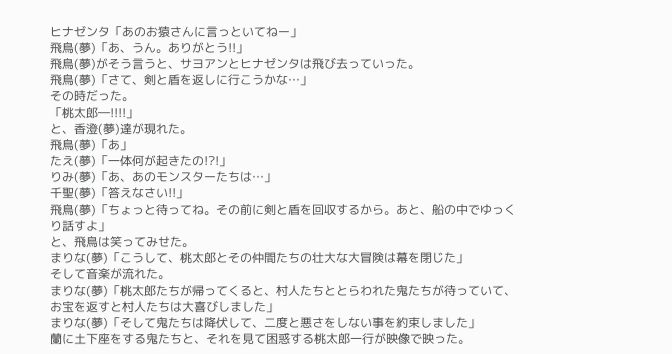ヒナゼンタ「あのお猿さんに言っといてねー」
飛鳥(夢)「あ、うん。ありがとう!!」
飛鳥(夢)がそう言うと、サヨアンとヒナゼンタは飛び去っていった。
飛鳥(夢)「さて、剣と盾を返しに行こうかな…」
その時だった。
「桃太郎―!!!!」
と、香澄(夢)達が現れた。
飛鳥(夢)「あ」
たえ(夢)「一体何が起きたの!?!」
りみ(夢)「あ、あのモンスターたちは…」
千聖(夢)「答えなさい!!」
飛鳥(夢)「ちょっと待ってね。その前に剣と盾を回収するから。あと、船の中でゆっくり話すよ」
と、飛鳥は笑ってみせた。
まりな(夢)「こうして、桃太郎とその仲間たちの壮大な大冒険は幕を閉じた」
そして音楽が流れた。
まりな(夢)「桃太郎たちが帰ってくると、村人たちととらわれた鬼たちが待っていて、お宝を返すと村人たちは大喜びしました」
まりな(夢)「そして鬼たちは降伏して、二度と悪さをしない事を約束しました」
蘭に土下座をする鬼たちと、それを見て困惑する桃太郎一行が映像で映った。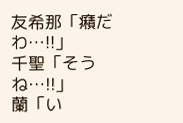友希那「癪だわ…!!」
千聖「そうね…!!」
蘭「い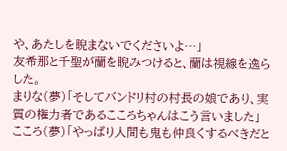や、あたしを睨まないでくださいよ…」
友希那と千聖が蘭を睨みつけると、蘭は視線を逸らした。
まりな(夢)「そしてバンドリ村の村長の娘であり、実質の権力者であるこころちゃんはこう言いました」
こころ(夢)「やっぱり人間も鬼も仲良くするべきだと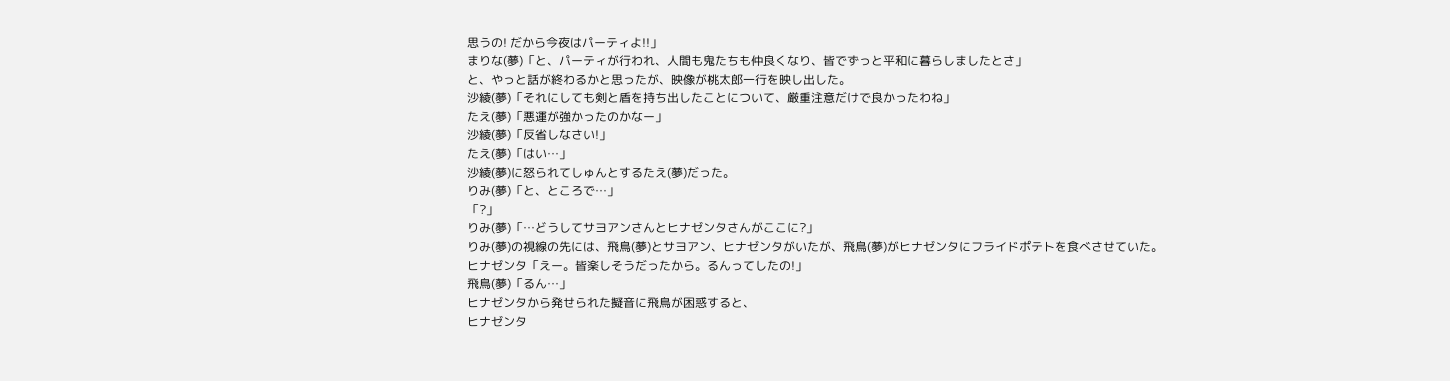思うの! だから今夜はパーティよ!!」
まりな(夢)「と、パーティが行われ、人間も鬼たちも仲良くなり、皆でずっと平和に暮らしましたとさ」
と、やっと話が終わるかと思ったが、映像が桃太郎一行を映し出した。
沙綾(夢)「それにしても剣と盾を持ち出したことについて、厳重注意だけで良かったわね」
たえ(夢)「悪運が強かったのかなー」
沙綾(夢)「反省しなさい!」
たえ(夢)「はい…」
沙綾(夢)に怒られてしゅんとするたえ(夢)だった。
りみ(夢)「と、ところで…」
「?」
りみ(夢)「…どうしてサヨアンさんとヒナゼンタさんがここに?」
りみ(夢)の視線の先には、飛鳥(夢)とサヨアン、ヒナゼンタがいたが、飛鳥(夢)がヒナゼンタにフライドポテトを食べさせていた。
ヒナゼンタ「えー。皆楽しそうだったから。るんってしたの!」
飛鳥(夢)「るん…」
ヒナゼンタから発せられた擬音に飛鳥が困惑すると、
ヒナゼンタ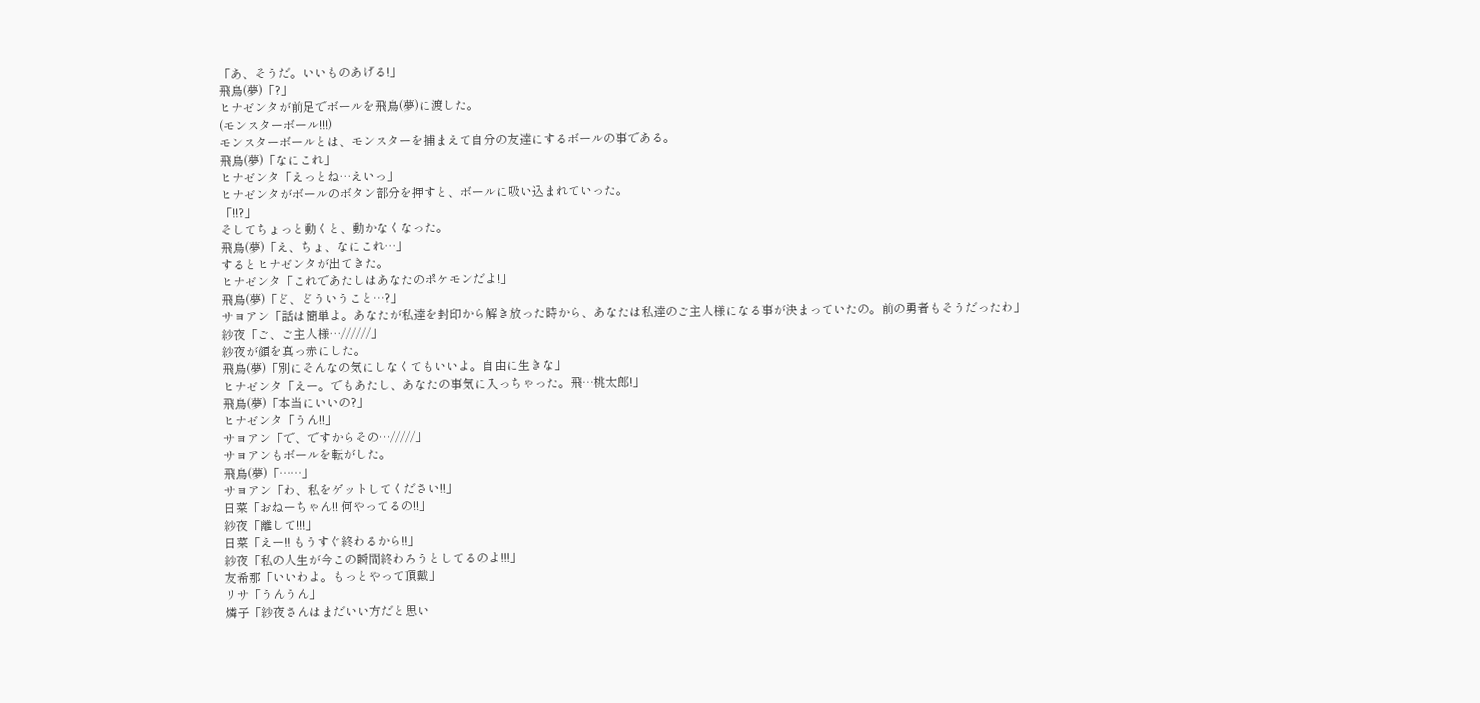「あ、そうだ。いいものあげる!」
飛鳥(夢)「?」
ヒナゼンタが前足でボールを飛鳥(夢)に渡した。
(モンスターボール!!!)
モンスターボールとは、モンスターを捕まえて自分の友達にするボールの事である。
飛鳥(夢)「なにこれ」
ヒナゼンタ「えっとね…えいっ」
ヒナゼンタがボールのボタン部分を押すと、ボールに吸い込まれていった。
「!!?」
そしてちょっと動くと、動かなくなった。
飛鳥(夢)「え、ちょ、なにこれ…」
するとヒナゼンタが出てきた。
ヒナゼンタ「これであたしはあなたのポケモンだよ!」
飛鳥(夢)「ど、どういうこと…?」
サヨアン「話は簡単よ。あなたが私達を封印から解き放った時から、あなたは私達のご主人様になる事が決まっていたの。前の勇者もそうだったわ」
紗夜「ご、ご主人様…//////」
紗夜が顔を真っ赤にした。
飛鳥(夢)「別にそんなの気にしなくてもいいよ。自由に生きな」
ヒナゼンタ「えー。でもあたし、あなたの事気に入っちゃった。飛…桃太郎!」
飛鳥(夢)「本当にいいの?」
ヒナゼンタ「うん!!」
サヨアン「で、ですからその…/////」
サヨアンもボールを転がした。
飛鳥(夢)「……」
サヨアン「わ、私をゲットしてください!!」
日菜「おねーちゃん!! 何やってるの!!」
紗夜「離して!!!」
日菜「えー!! もうすぐ終わるから!!」
紗夜「私の人生が今この瞬間終わろうとしてるのよ!!!」
友希那「いいわよ。もっとやって頂戴」
リサ「うんうん」
燐子「紗夜さんはまだいい方だと思い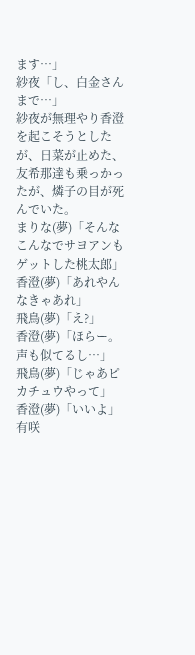ます…」
紗夜「し、白金さんまで…」
紗夜が無理やり香澄を起こそうとしたが、日菜が止めた、友希那達も乗っかったが、燐子の目が死んでいた。
まりな(夢)「そんなこんなでサヨアンもゲットした桃太郎」
香澄(夢)「あれやんなきゃあれ」
飛鳥(夢)「え?」
香澄(夢)「ほらー。声も似てるし…」
飛鳥(夢)「じゃあピカチュウやって」
香澄(夢)「いいよ」
有咲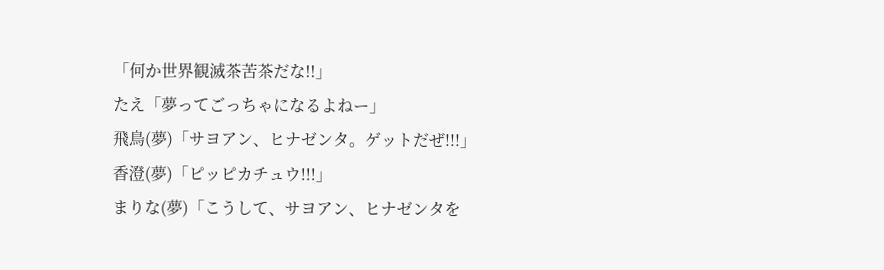「何か世界観滅茶苦茶だな!!」
たえ「夢ってごっちゃになるよねー」
飛鳥(夢)「サヨアン、ヒナゼンタ。ゲットだぜ!!!」
香澄(夢)「ピッピカチュウ!!!」
まりな(夢)「こうして、サヨアン、ヒナゼンタを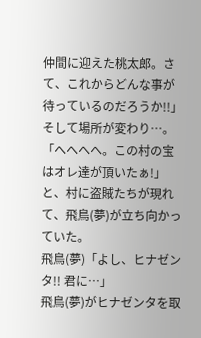仲間に迎えた桃太郎。さて、これからどんな事が待っているのだろうか!!」
そして場所が変わり…。
「へへへへ。この村の宝はオレ達が頂いたぁ!」
と、村に盗賊たちが現れて、飛鳥(夢)が立ち向かっていた。
飛鳥(夢)「よし、ヒナゼンタ!! 君に…」
飛鳥(夢)がヒナゼンタを取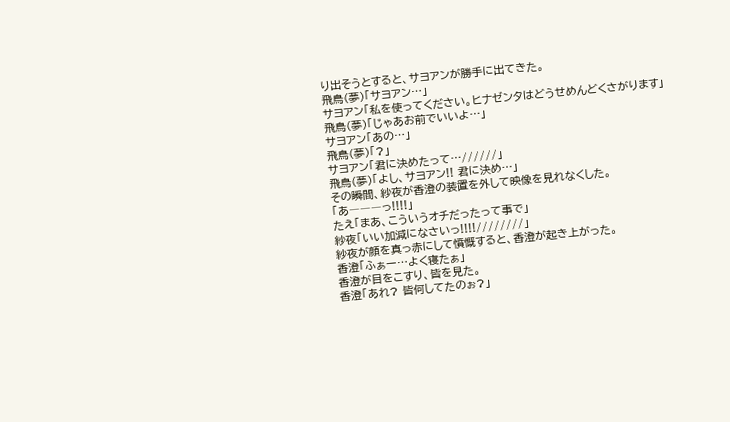り出そうとすると、サヨアンが勝手に出てきた。
飛鳥(夢)「サヨアン…」
サヨアン「私を使ってください。ヒナゼンタはどうせめんどくさがります」
飛鳥(夢)「じゃあお前でいいよ…」
サヨアン「あの…」
飛鳥(夢)「?」
サヨアン「君に決めたって…//////」
飛鳥(夢)「よし、サヨアン!! 君に決め…」
その瞬間、紗夜が香澄の装置を外して映像を見れなくした。
「あ―――っ!!!!」
たえ「まあ、こういうオチだったって事で」
紗夜「いい加減になさいっ!!!!////////」
紗夜が顔を真っ赤にして憤慨すると、香澄が起き上がった。
香澄「ふぁー…よく寝たぁ」
香澄が目をこすり、皆を見た。
香澄「あれ? 皆何してたのぉ?」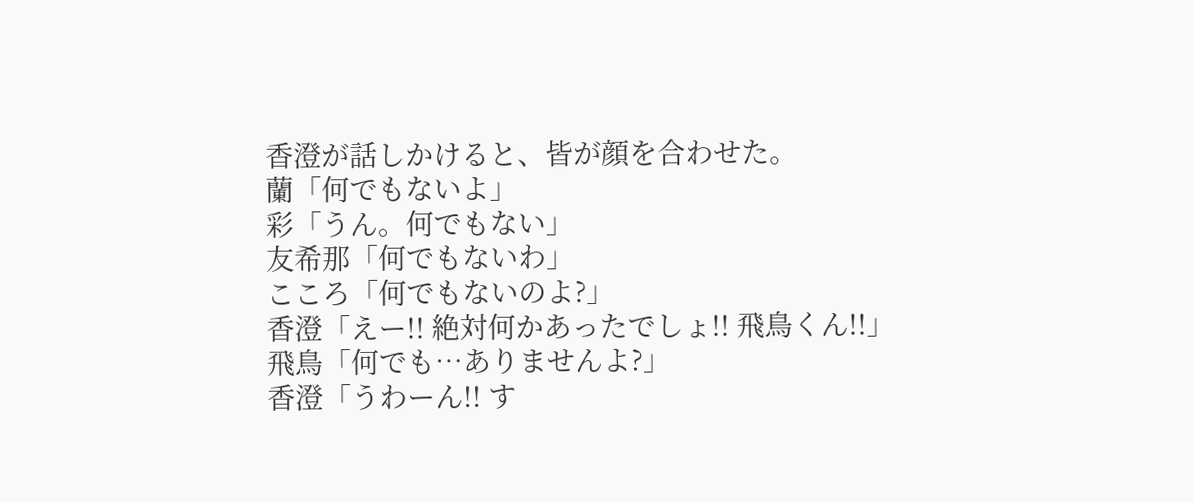香澄が話しかけると、皆が顔を合わせた。
蘭「何でもないよ」
彩「うん。何でもない」
友希那「何でもないわ」
こころ「何でもないのよ?」
香澄「えー!! 絶対何かあったでしょ!! 飛鳥くん!!」
飛鳥「何でも…ありませんよ?」
香澄「うわーん!! す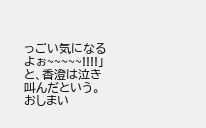っごい気になるよぉ~~~~~!!!!」
と、香澄は泣き叫んだという。
おしまい